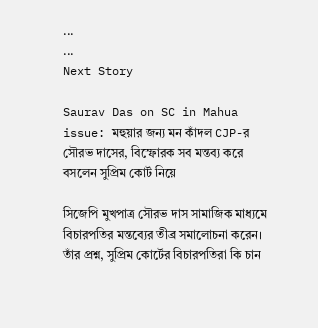...
...
Next Story

Saurav Das on SC in Mahua issue: মহুয়ার জন্য মন কাঁদল CJP-র সৌরভ দাসের, বিস্ফোরক সব মন্তব্য করে বসলেন সুপ্রিম কোর্ট নিয়ে

সিজেপি মুখপাত্র সৌরভ দাস সামাজিক মাধ্যমে বিচারপতির মন্তব্যের তীব্র সমালোচনা করেন। তাঁর প্রশ্ন, সুপ্রিম কোর্টের বিচারপতিরা কি চান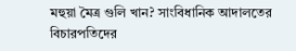মহুয়া মৈত্র গুলি খান? সাংবিধানিক আদালতের বিচারপতিদের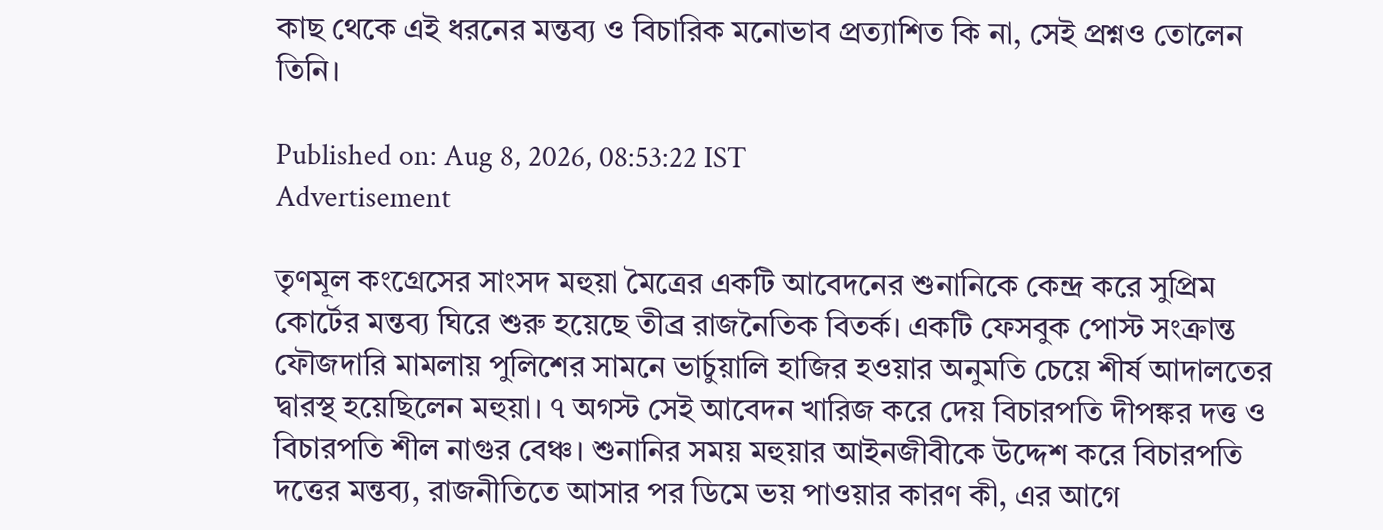কাছ থেকে এই ধরনের মন্তব্য ও বিচারিক মনোভাব প্রত্যাশিত কি না, সেই প্রশ্নও তোলেন তিনি।

Published on: Aug 8, 2026, 08:53:22 IST
Advertisement

তৃণমূল কংগ্রেসের সাংসদ মহুয়া মৈত্রের একটি আবেদনের শুনানিকে কেন্দ্র করে সুপ্রিম কোর্টের মন্তব্য ঘিরে শুরু হয়েছে তীব্র রাজনৈতিক বিতর্ক। একটি ফেসবুক পোস্ট সংক্রান্ত ফৌজদারি মামলায় পুলিশের সামনে ভার্চুয়ালি হাজির হওয়ার অনুমতি চেয়ে শীর্ষ আদালতের দ্বারস্থ হয়েছিলেন মহুয়া। ৭ অগস্ট সেই আবেদন খারিজ করে দেয় বিচারপতি দীপঙ্কর দত্ত ও বিচারপতি শীল নাগুর বেঞ্চ। শুনানির সময় মহুয়ার আইনজীবীকে উদ্দেশ করে বিচারপতি দত্তের মন্তব্য, রাজনীতিতে আসার পর ডিমে ভয় পাওয়ার কারণ কী, এর আগে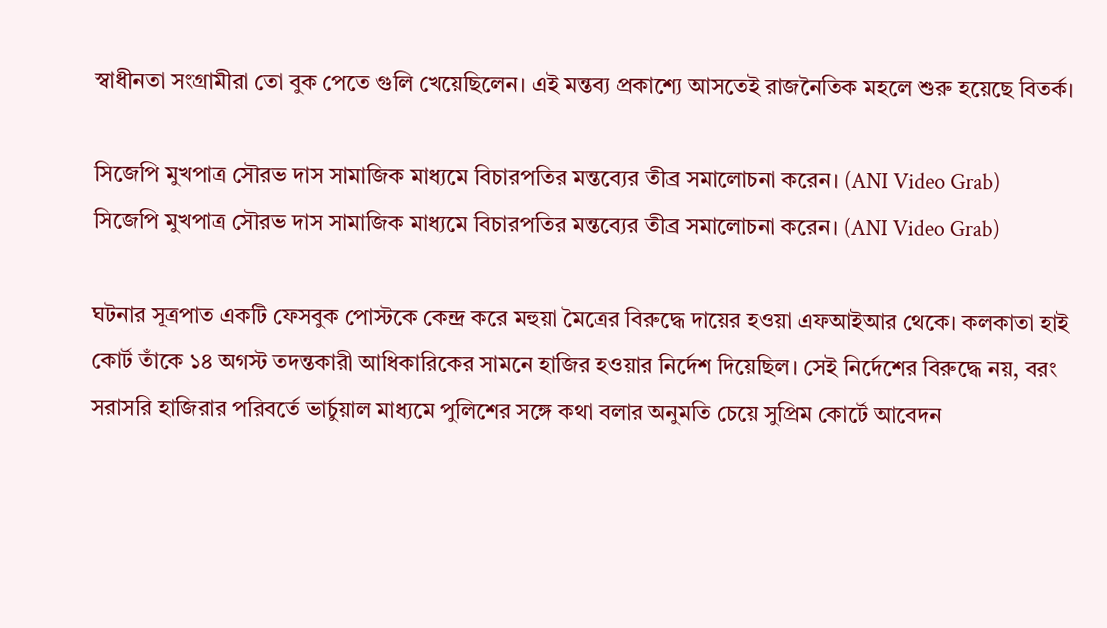স্বাধীনতা সংগ্রামীরা তো বুক পেতে গুলি খেয়েছিলেন। এই মন্তব্য প্রকাশ্যে আসতেই রাজনৈতিক মহলে শুরু হয়েছে বিতর্ক।

সিজেপি মুখপাত্র সৌরভ দাস সামাজিক মাধ্যমে বিচারপতির মন্তব্যের তীব্র সমালোচনা করেন। (ANI Video Grab)
সিজেপি মুখপাত্র সৌরভ দাস সামাজিক মাধ্যমে বিচারপতির মন্তব্যের তীব্র সমালোচনা করেন। (ANI Video Grab)

ঘটনার সূত্রপাত একটি ফেসবুক পোস্টকে কেন্দ্র করে মহুয়া মৈত্রের বিরুদ্ধে দায়ের হওয়া এফআইআর থেকে। কলকাতা হাই কোর্ট তাঁকে ১৪ অগস্ট তদন্তকারী আধিকারিকের সামনে হাজির হওয়ার নির্দেশ দিয়েছিল। সেই নির্দেশের বিরুদ্ধে নয়, বরং সরাসরি হাজিরার পরিবর্তে ভার্চুয়াল মাধ্যমে পুলিশের সঙ্গে কথা বলার অনুমতি চেয়ে সুপ্রিম কোর্টে আবেদন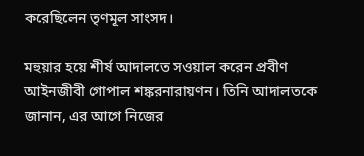করেছিলেন তৃণমূল সাংসদ।

মহুয়ার হয়ে শীর্ষ আদালতে সওয়াল করেন প্রবীণ আইনজীবী গোপাল শঙ্করনারায়ণন। তিনি আদালতকে জানান, এর আগে নিজের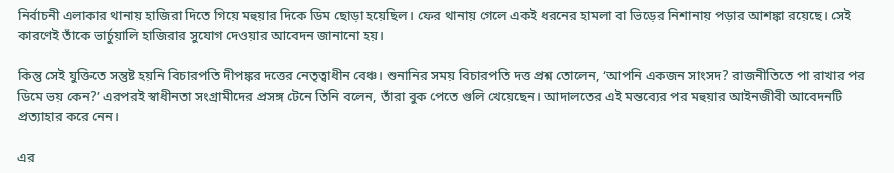নির্বাচনী এলাকার থানায় হাজিরা দিতে গিয়ে মহুয়ার দিকে ডিম ছোড়া হয়েছিল। ফের থানায় গেলে একই ধরনের হামলা বা ভিড়ের নিশানায় পড়ার আশঙ্কা রয়েছে। সেই কারণেই তাঁকে ভার্চুয়ালি হাজিরার সুযোগ দেওয়ার আবেদন জানানো হয়।

কিন্তু সেই যুক্তিতে সন্তুষ্ট হয়নি বিচারপতি দীপঙ্কর দত্তের নেতৃত্বাধীন বেঞ্চ। শুনানির সময় বিচারপতি দত্ত প্রশ্ন তোলেন, ‘আপনি একজন সাংসদ? রাজনীতিতে পা রাখার পর ডিমে ভয় কেন?’ এরপরই স্বাধীনতা সংগ্রামীদের প্রসঙ্গ টেনে তিনি বলেন, তাঁরা বুক পেতে গুলি খেয়েছেন। আদালতের এই মন্তব্যের পর মহুয়ার আইনজীবী আবেদনটি প্রত্যাহার করে নেন।

এর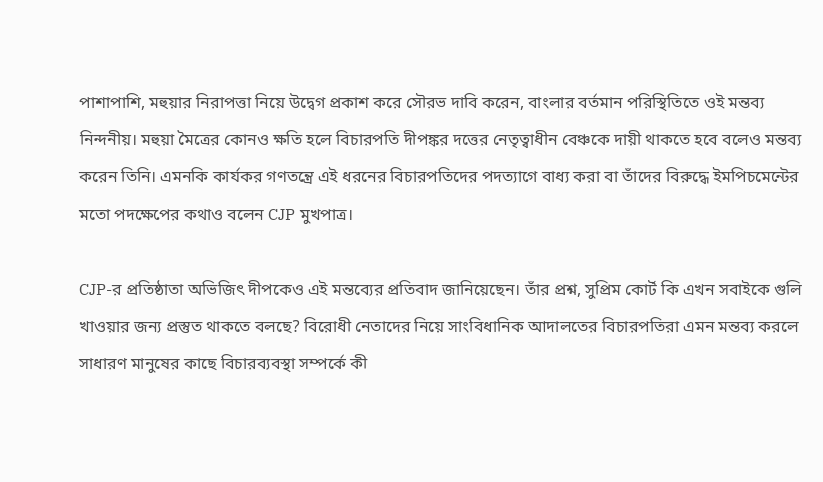পাশাপাশি, মহুয়ার নিরাপত্তা নিয়ে উদ্বেগ প্রকাশ করে সৌরভ দাবি করেন, বাংলার বর্তমান পরিস্থিতিতে ওই মন্তব্য নিন্দনীয়। মহুয়া মৈত্রের কোনও ক্ষতি হলে বিচারপতি দীপঙ্কর দত্তের নেতৃত্বাধীন বেঞ্চকে দায়ী থাকতে হবে বলেও মন্তব্য করেন তিনি। এমনকি কার্যকর গণতন্ত্রে এই ধরনের বিচারপতিদের পদত্যাগে বাধ্য করা বা তাঁদের বিরুদ্ধে ইমপিচমেন্টের মতো পদক্ষেপের কথাও বলেন CJP মুখপাত্র।

CJP-র প্রতিষ্ঠাতা অভিজিৎ দীপকেও এই মন্তব্যের প্রতিবাদ জানিয়েছেন। তাঁর প্রশ্ন, সুপ্রিম কোর্ট কি এখন সবাইকে গুলি খাওয়ার জন্য প্রস্তুত থাকতে বলছে? বিরোধী নেতাদের নিয়ে সাংবিধানিক আদালতের বিচারপতিরা এমন মন্তব্য করলে সাধারণ মানুষের কাছে বিচারব্যবস্থা সম্পর্কে কী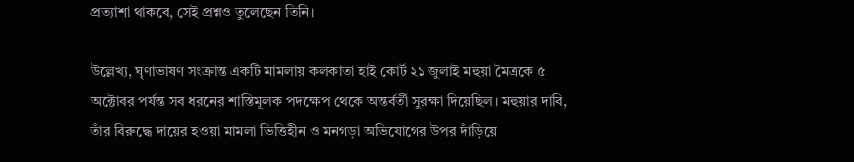প্রত্যাশা থাকবে, সেই প্রশ্নও তুলেছেন তিনি।

উল্লেখ্য, ঘৃণাভাষণ সংক্রান্ত একটি মামলায় কলকাতা হাই কোর্ট ২১ জুলাই মহুয়া মৈত্রকে ৫ অক্টোবর পর্যন্ত সব ধরনের শাস্তিমূলক পদক্ষেপ থেকে অন্তর্বর্তী সুরক্ষা দিয়েছিল। মহুয়ার দাবি, তাঁর বিরুদ্ধে দায়ের হওয়া মামলা ভিত্তিহীন ও মনগড়া অভিযোগের উপর দাঁড়িয়ে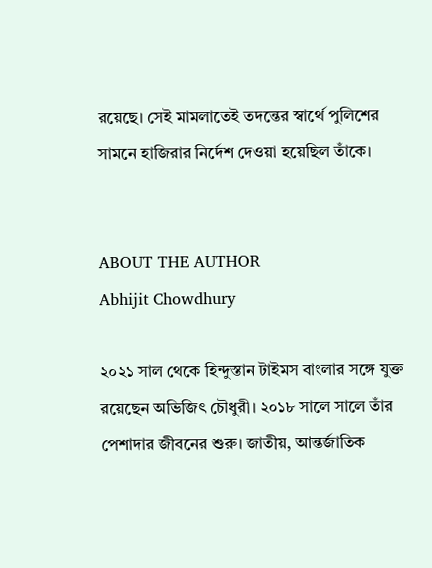রয়েছে। সেই মামলাতেই তদন্তের স্বার্থে পুলিশের সামনে হাজিরার নির্দেশ দেওয়া হয়েছিল তাঁকে।


ABOUT THE AUTHOR
Abhijit Chowdhury

২০২১ সাল থেকে হিন্দুস্তান টাইমস বাংলার সঙ্গে যুক্ত রয়েছেন অভিজিৎ চৌধুরী। ২০১৮ সালে সালে তাঁর পেশাদার জীবনের শুরু। জাতীয়, আন্তর্জাতিক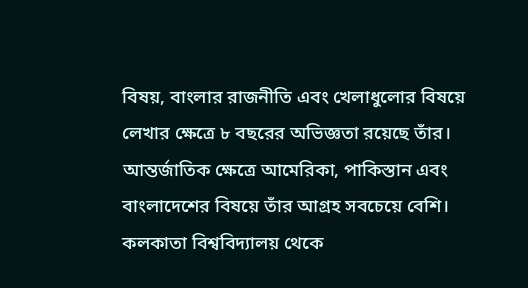বিষয়, বাংলার রাজনীতি এবং খেলাধুলোর বিষয়ে লেখার ক্ষেত্রে ৮ বছরের অভিজ্ঞতা রয়েছে তাঁর। আন্তর্জাতিক ক্ষেত্রে আমেরিকা, পাকিস্তান এবং বাংলাদেশের বিষয়ে তাঁর আগ্রহ সবচেয়ে বেশি। কলকাতা বিশ্ববিদ্যালয় থেকে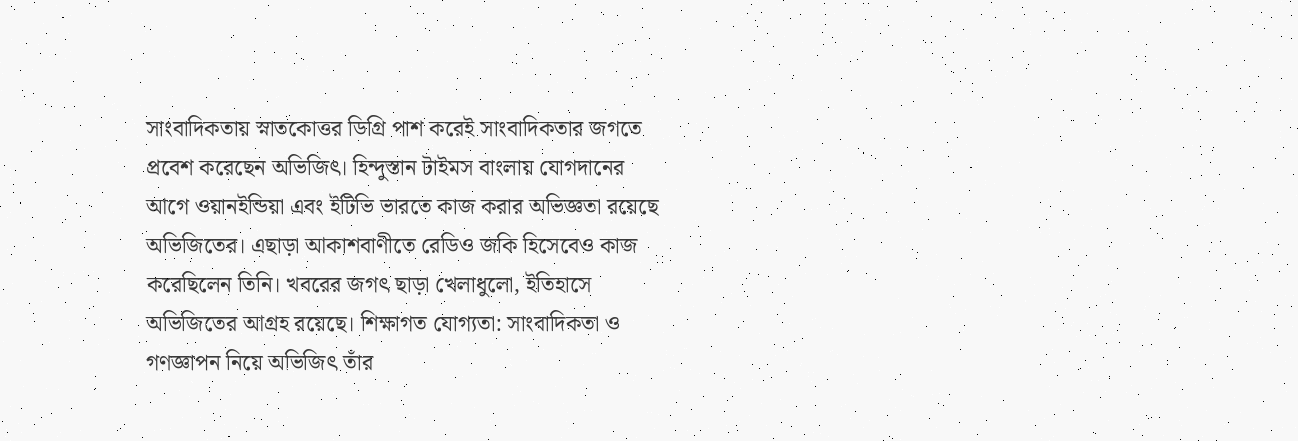সাংবাদিকতায় স্নাতকোত্তর ডিগ্রি পাশ করেই সাংবাদিকতার জগতে প্রবেশ করেছেন অভিজিৎ। হিন্দুস্তান টাইমস বাংলায় যোগদানের আগে ওয়ানইন্ডিয়া এবং ইটিভি ভারতে কাজ করার অভিজ্ঞতা রয়েছে অভিজিতের। এছাড়া আকাশবাণীতে রেডিও জকি হিসেবেও কাজ করেছিলেন তিনি। খবরের জগৎ ছাড়া খেলাধুলো, ইতিহাসে অভিজিতের আগ্রহ রয়েছে। শিক্ষাগত যোগ্যতা: সাংবাদিকতা ও গণজ্ঞাপন নিয়ে অভিজিৎ তাঁর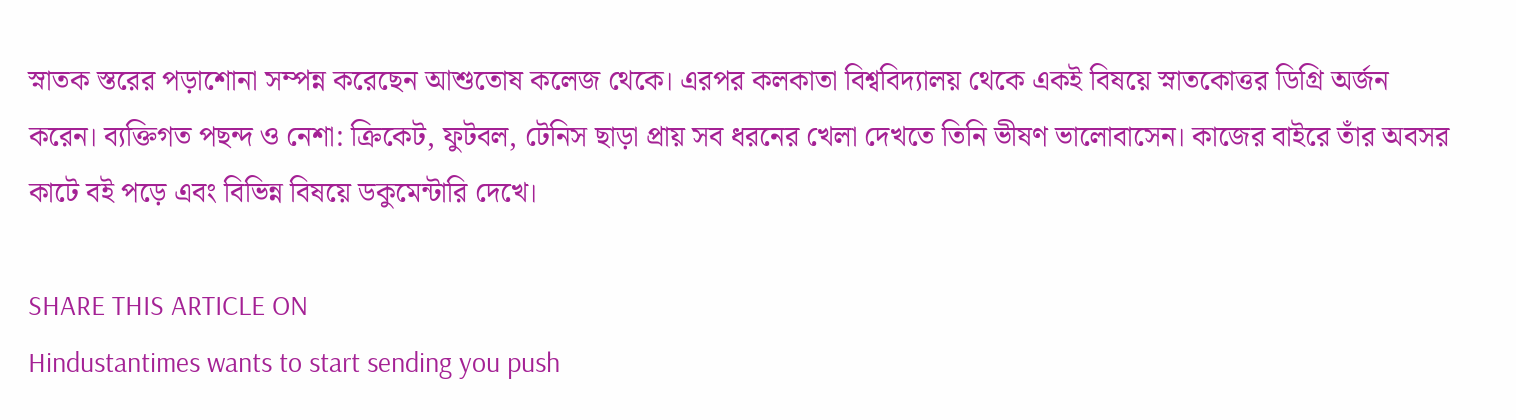স্নাতক স্তরের পড়াশোনা সম্পন্ন করেছেন আশুতোষ কলেজ থেকে। এরপর কলকাতা বিশ্ববিদ্যালয় থেকে একই বিষয়ে স্নাতকোত্তর ডিগ্রি অর্জন করেন। ব্যক্তিগত পছন্দ ও নেশা: ক্রিকেট, ফুটবল, টেনিস ছাড়া প্রায় সব ধরনের খেলা দেখতে তিনি ভীষণ ভালোবাসেন। কাজের বাইরে তাঁর অবসর কাটে বই পড়ে এবং বিভিন্ন বিষয়ে ডকুমেন্টারি দেখে।

SHARE THIS ARTICLE ON
Hindustantimes wants to start sending you push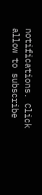notifications. Click allow to subscribe